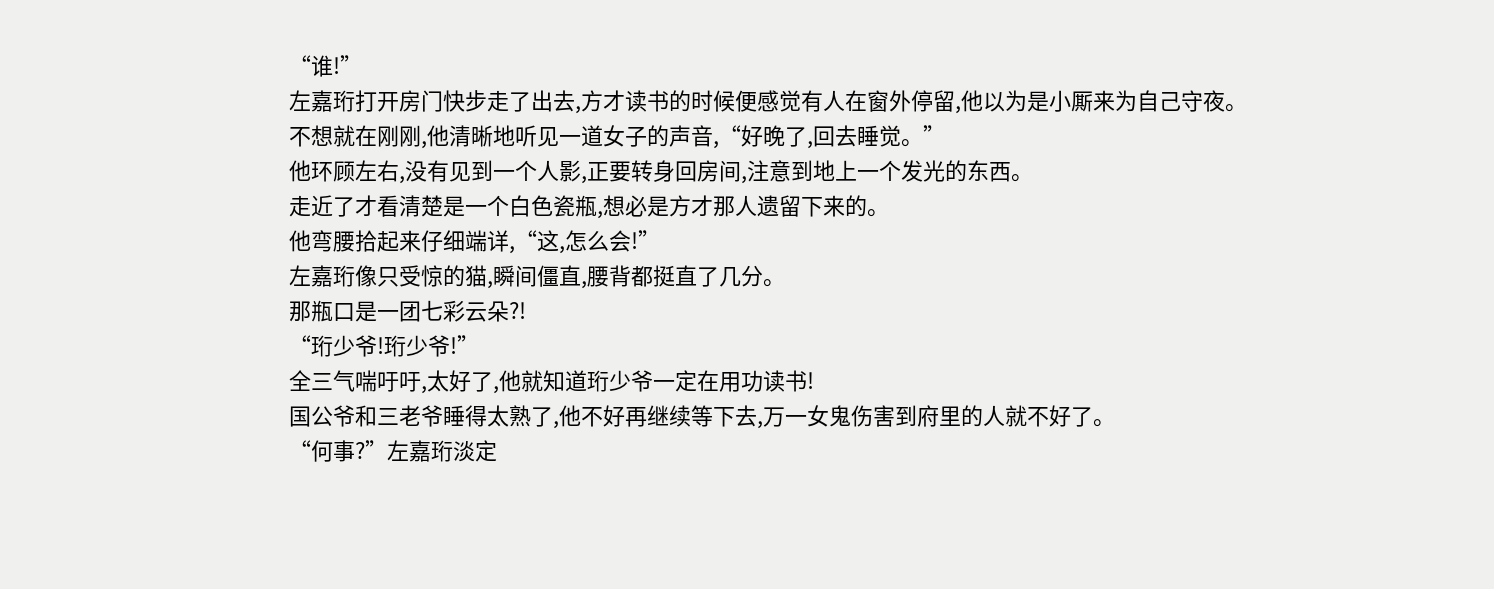“谁!”
左嘉珩打开房门快步走了出去,方才读书的时候便感觉有人在窗外停留,他以为是小厮来为自己守夜。
不想就在刚刚,他清晰地听见一道女子的声音,“好晚了,回去睡觉。”
他环顾左右,没有见到一个人影,正要转身回房间,注意到地上一个发光的东西。
走近了才看清楚是一个白色瓷瓶,想必是方才那人遗留下来的。
他弯腰拾起来仔细端详,“这,怎么会!”
左嘉珩像只受惊的猫,瞬间僵直,腰背都挺直了几分。
那瓶口是一团七彩云朵?!
“珩少爷!珩少爷!”
全三气喘吁吁,太好了,他就知道珩少爷一定在用功读书!
国公爷和三老爷睡得太熟了,他不好再继续等下去,万一女鬼伤害到府里的人就不好了。
“何事?”左嘉珩淡定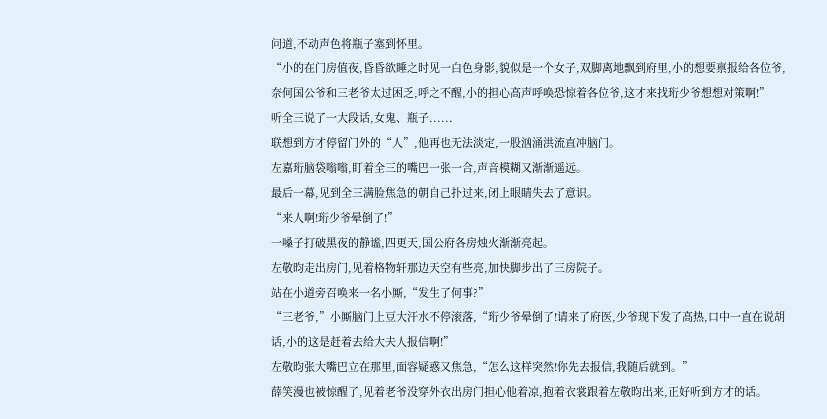问道,不动声色将瓶子塞到怀里。
“小的在门房值夜,昏昏欲睡之时见一白色身影,貌似是一个女子,双脚离地飘到府里,小的想要禀报给各位爷,奈何国公爷和三老爷太过困乏,呼之不醒,小的担心高声呼唤恐惊着各位爷,这才来找珩少爷想想对策啊!”
听全三说了一大段话,女鬼、瓶子......
联想到方才停留门外的“人”,他再也无法淡定,一股汹涌洪流直冲脑门。
左嘉珩脑袋嗡嗡,盯着全三的嘴巴一张一合,声音模糊又渐渐遥远。
最后一幕,见到全三满脸焦急的朝自己扑过来,闭上眼睛失去了意识。
“来人啊!珩少爷晕倒了!”
一嗓子打破黑夜的静谧,四更天,国公府各房烛火渐渐亮起。
左敬昀走出房门,见着格物轩那边天空有些亮,加快脚步出了三房院子。
站在小道旁召唤来一名小厮,“发生了何事?”
“三老爷,”小厮脑门上豆大汗水不停滚落,“珩少爷晕倒了!请来了府医,少爷现下发了高热,口中一直在说胡话,小的这是赶着去给大夫人报信啊!”
左敬昀张大嘴巴立在那里,面容疑惑又焦急,“怎么这样突然!你先去报信,我随后就到。”
薛笑漫也被惊醒了,见着老爷没穿外衣出房门担心他着凉,抱着衣裳跟着左敬昀出来,正好听到方才的话。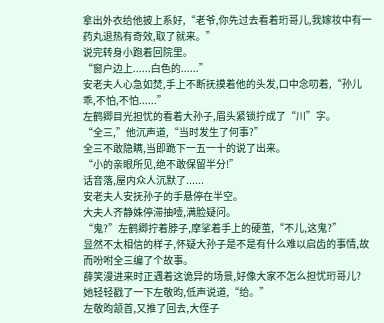拿出外衣给他披上系好,“老爷,你先过去看着珩哥儿,我嫁妆中有一药丸退热有奇效,取了就来。”
说完转身小跑着回院里。
“窗户边上......白色的......”
安老夫人心急如焚,手上不断抚摸着他的头发,口中念叨着,“孙儿乖,不怕,不怕......”
左鹤卿目光担忧的看着大孙子,眉头紧锁拧成了“川”字。
“全三,”他沉声道,“当时发生了何事?”
全三不敢隐瞒,当即跪下一五一十的说了出来。
“小的亲眼所见,绝不敢保留半分!”
话音落,屋内众人沉默了......
安老夫人安抚孙子的手悬停在半空。
大夫人齐静姝停滞抽噎,满脸疑问。
“鬼?”左鹤卿拧着脖子,摩挲着手上的硬茧,“不儿,这鬼?”
显然不太相信的样子,怀疑大孙子是不是有什么难以启齿的事情,故而吩咐全三编了个故事。
薛笑漫进来时正遇着这诡异的场景,好像大家不怎么担忧珩哥儿?
她轻轻戳了一下左敬昀,低声说道,“给。”
左敬昀颔首,又推了回去,大侄子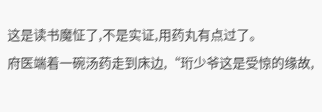这是读书魔怔了,不是实证,用药丸有点过了。
府医端着一碗汤药走到床边,“珩少爷这是受惊的缘故,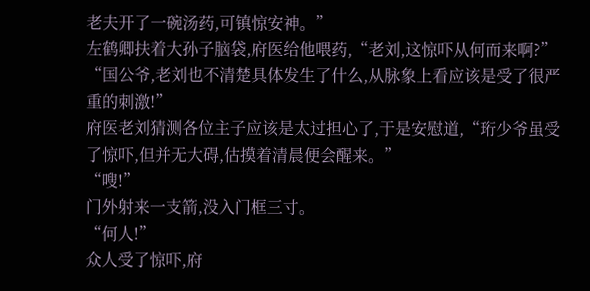老夫开了一碗汤药,可镇惊安神。”
左鹤卿扶着大孙子脑袋,府医给他喂药,“老刘,这惊吓从何而来啊?”
“国公爷,老刘也不清楚具体发生了什么,从脉象上看应该是受了很严重的刺激!”
府医老刘猜测各位主子应该是太过担心了,于是安慰道,“珩少爷虽受了惊吓,但并无大碍,估摸着清晨便会醒来。”
“嗖!”
门外射来一支箭,没入门框三寸。
“何人!”
众人受了惊吓,府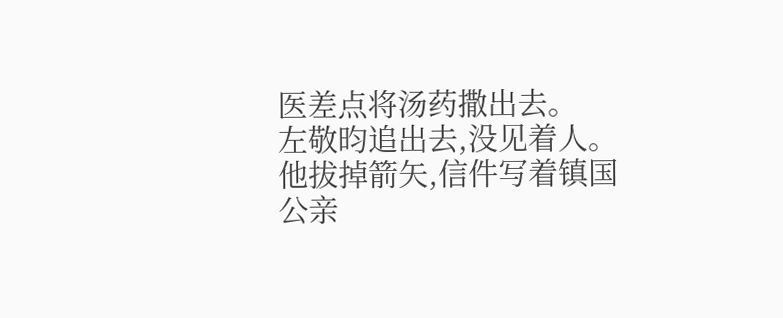医差点将汤药撒出去。
左敬昀追出去,没见着人。他拔掉箭矢,信件写着镇国公亲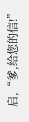启,“爹,给您的信!”